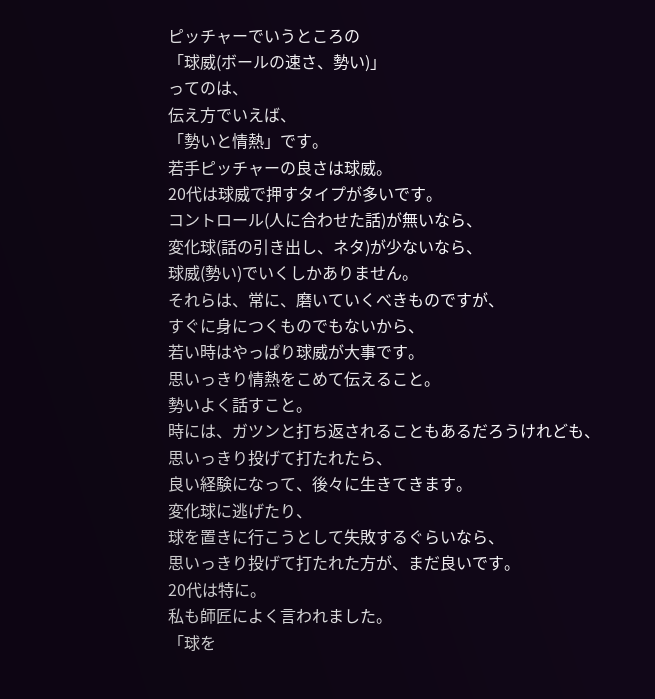ピッチャーでいうところの
「球威(ボールの速さ、勢い)」
ってのは、
伝え方でいえば、
「勢いと情熱」です。
若手ピッチャーの良さは球威。
20代は球威で押すタイプが多いです。
コントロール(人に合わせた話)が無いなら、
変化球(話の引き出し、ネタ)が少ないなら、
球威(勢い)でいくしかありません。
それらは、常に、磨いていくべきものですが、
すぐに身につくものでもないから、
若い時はやっぱり球威が大事です。
思いっきり情熱をこめて伝えること。
勢いよく話すこと。
時には、ガツンと打ち返されることもあるだろうけれども、
思いっきり投げて打たれたら、
良い経験になって、後々に生きてきます。
変化球に逃げたり、
球を置きに行こうとして失敗するぐらいなら、
思いっきり投げて打たれた方が、まだ良いです。
20代は特に。
私も師匠によく言われました。
「球を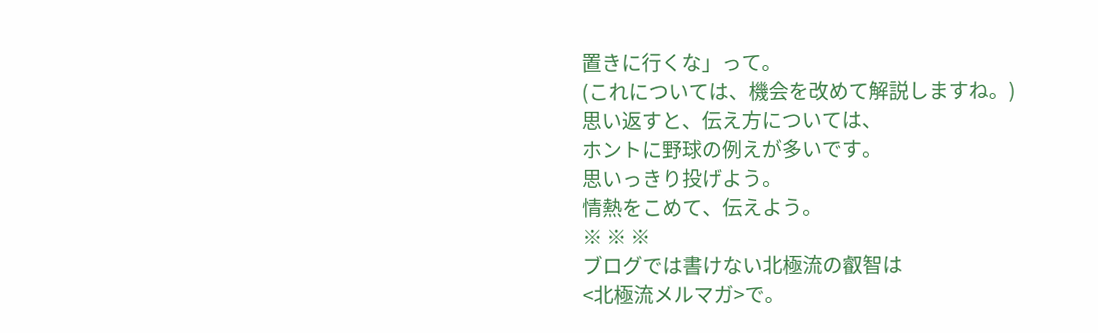置きに行くな」って。
(これについては、機会を改めて解説しますね。)
思い返すと、伝え方については、
ホントに野球の例えが多いです。
思いっきり投げよう。
情熱をこめて、伝えよう。
※ ※ ※
ブログでは書けない北極流の叡智は
<北極流メルマガ>で。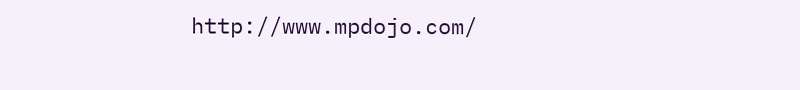http://www.mpdojo.com/